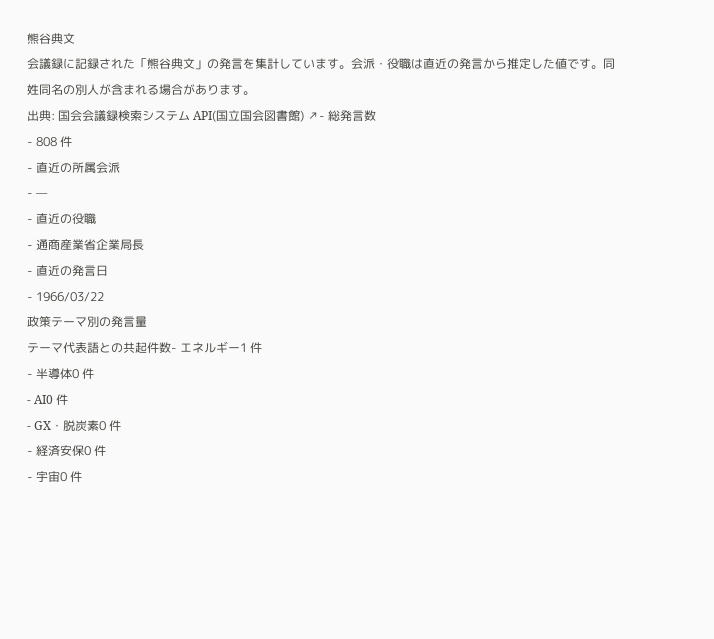熊谷典文
会議録に記録された「熊谷典文」の発言を集計しています。会派・役職は直近の発言から推定した値です。同姓同名の別人が含まれる場合があります。
出典: 国会会議録検索システム API(国立国会図書館) ↗- 総発言数
- 808 件
- 直近の所属会派
- —
- 直近の役職
- 通商産業省企業局長
- 直近の発言日
- 1966/03/22
政策テーマ別の発言量
テーマ代表語との共起件数- エネルギー1 件
- 半導体0 件
- AI0 件
- GX・脱炭素0 件
- 経済安保0 件
- 宇宙0 件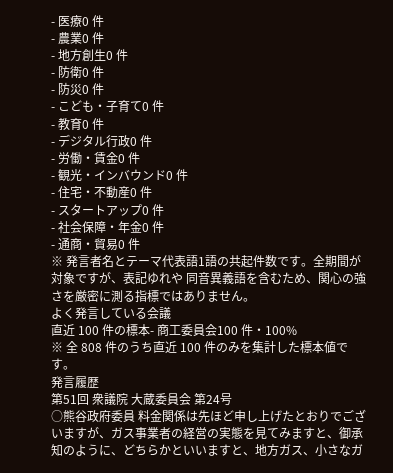- 医療0 件
- 農業0 件
- 地方創生0 件
- 防衛0 件
- 防災0 件
- こども・子育て0 件
- 教育0 件
- デジタル行政0 件
- 労働・賃金0 件
- 観光・インバウンド0 件
- 住宅・不動産0 件
- スタートアップ0 件
- 社会保障・年金0 件
- 通商・貿易0 件
※ 発言者名とテーマ代表語1語の共起件数です。全期間が対象ですが、表記ゆれや 同音異義語を含むため、関心の強さを厳密に測る指標ではありません。
よく発言している会議
直近 100 件の標本- 商工委員会100 件・100%
※ 全 808 件のうち直近 100 件のみを集計した標本値です。
発言履歴
第51回 衆議院 大蔵委員会 第24号
○熊谷政府委員 料金関係は先ほど申し上げたとおりでございますが、ガス事業者の経営の実態を見てみますと、御承知のように、どちらかといいますと、地方ガス、小さなガ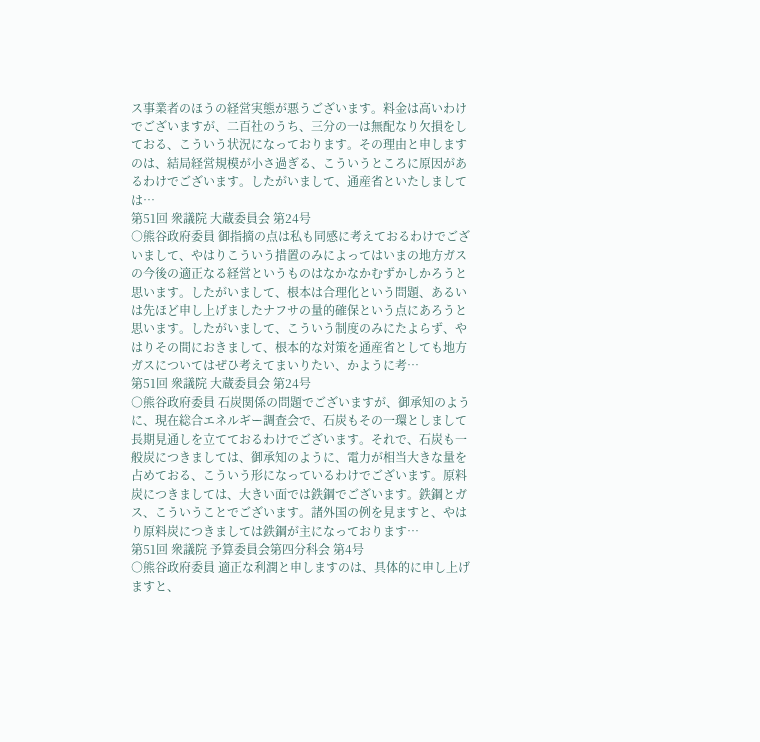ス事業者のほうの経営実態が悪うございます。料金は高いわけでございますが、二百社のうち、三分の一は無配なり欠損をしておる、こういう状況になっております。その理由と申しますのは、結局経営規模が小さ過ぎる、こういうところに原因があるわけでございます。したがいまして、通産省といたしましては…
第51回 衆議院 大蔵委員会 第24号
○熊谷政府委員 御指摘の点は私も同感に考えておるわけでございまして、やはりこういう措置のみによってはいまの地方ガスの今後の適正なる経営というものはなかなかむずかしかろうと思います。したがいまして、根本は合理化という問題、あるいは先ほど申し上げましたナフサの量的確保という点にあろうと思います。したがいまして、こういう制度のみにたよらず、やはりその間におきまして、根本的な対策を通産省としても地方ガスについてはぜひ考えてまいりたい、かように考…
第51回 衆議院 大蔵委員会 第24号
○熊谷政府委員 石炭関係の問題でございますが、御承知のように、現在総合エネルギー調査会で、石炭もその一環としまして長期見通しを立てておるわけでございます。それで、石炭も一般炭につきましては、御承知のように、電力が相当大きな量を占めておる、こういう形になっているわけでございます。原料炭につきましては、大きい面では鉄鋼でございます。鉄鋼とガス、こういうことでございます。諸外国の例を見ますと、やはり原料炭につきましては鉄鋼が主になっております…
第51回 衆議院 予算委員会第四分科会 第4号
○熊谷政府委員 適正な利潤と申しますのは、具体的に申し上げますと、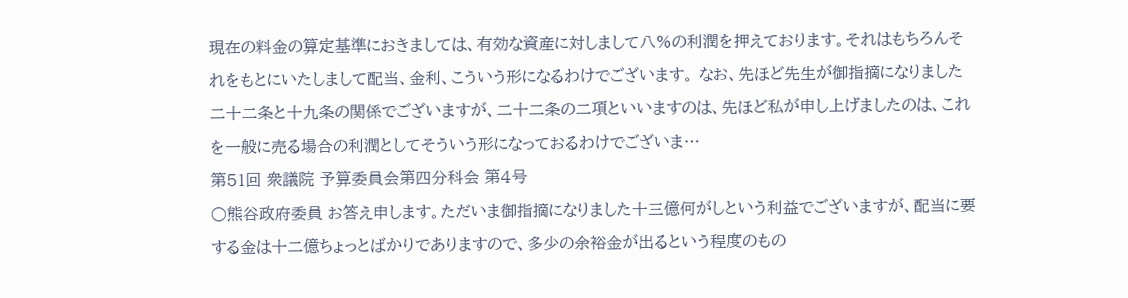現在の料金の算定基準におきましては、有効な資産に対しまして八%の利潤を押えております。それはもちろんそれをもとにいたしまして配当、金利、こういう形になるわけでございます。 なお、先ほど先生が御指摘になりました二十二条と十九条の関係でございますが、二十二条の二項といいますのは、先ほど私が申し上げましたのは、これを一般に売る場合の利潤としてそういう形になっておるわけでございま…
第51回 衆議院 予算委員会第四分科会 第4号
○熊谷政府委員 お答え申します。ただいま御指摘になりました十三億何がしという利益でございますが、配当に要する金は十二億ちょっとばかりでありますので、多少の余裕金が出るという程度のもの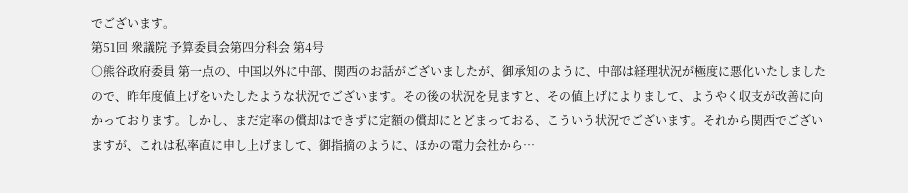でございます。
第51回 衆議院 予算委員会第四分科会 第4号
○熊谷政府委員 第一点の、中国以外に中部、関西のお話がございましたが、御承知のように、中部は経理状況が極度に悪化いたしましたので、昨年度値上げをいたしたような状況でございます。その後の状況を見ますと、その値上げによりまして、ようやく収支が改善に向かっております。しかし、まだ定率の償却はできずに定額の償却にとどまっておる、こういう状況でございます。それから関西でございますが、これは私率直に申し上げまして、御指摘のように、ほかの電力会社から…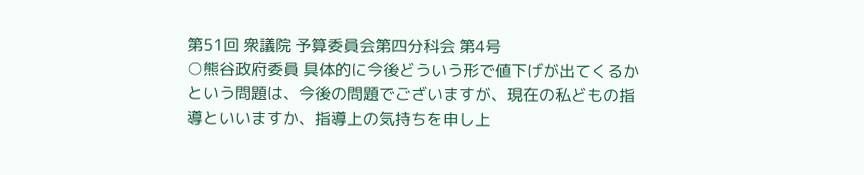第51回 衆議院 予算委員会第四分科会 第4号
○熊谷政府委員 具体的に今後どういう形で値下げが出てくるかという問題は、今後の問題でございますが、現在の私どもの指導といいますか、指導上の気持ちを申し上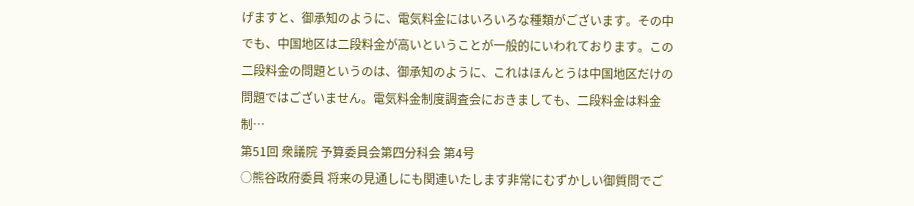げますと、御承知のように、電気料金にはいろいろな種類がございます。その中でも、中国地区は二段料金が高いということが一般的にいわれております。この二段料金の問題というのは、御承知のように、これはほんとうは中国地区だけの問題ではございません。電気料金制度調査会におきましても、二段料金は料金制…
第51回 衆議院 予算委員会第四分科会 第4号
○熊谷政府委員 将来の見通しにも関連いたします非常にむずかしい御質問でご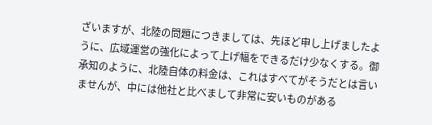ざいますが、北陸の問題につきましては、先ほど申し上げましたように、広域運営の強化によって上げ幅をできるだけ少なくする。御承知のように、北陸自体の料金は、これはすべてがそうだとは言いませんが、中には他社と比べまして非常に安いものがある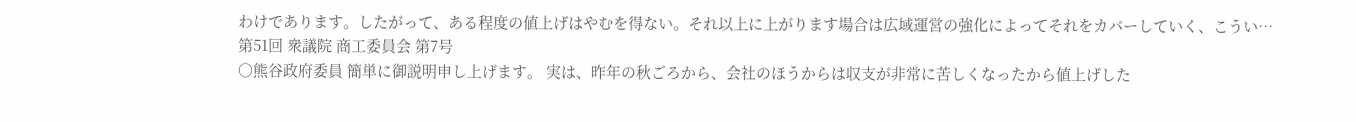わけであります。したがって、ある程度の値上げはやむを得ない。それ以上に上がります場合は広域運営の強化によってそれをカバーしていく、こうい…
第51回 衆議院 商工委員会 第7号
○熊谷政府委員 簡単に御説明申し上げます。 実は、昨年の秋ごろから、会社のほうからは収支が非常に苦しくなったから値上げした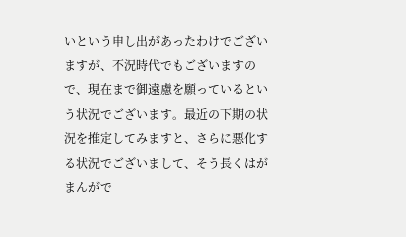いという申し出があったわけでございますが、不況時代でもございますので、現在まで御遠慮を願っているという状況でございます。最近の下期の状況を推定してみますと、さらに悪化する状況でございまして、そう長くはがまんがで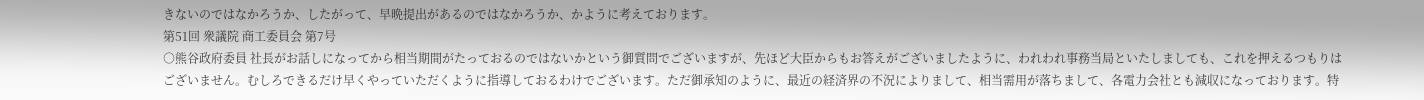きないのではなかろうか、したがって、早晩提出があるのではなかろうか、かように考えております。
第51回 衆議院 商工委員会 第7号
○熊谷政府委員 社長がお話しになってから相当期間がたっておるのではないかという御質問でございますが、先ほど大臣からもお答えがございましたように、われわれ事務当局といたしましても、これを押えるつもりはございません。むしろできるだけ早くやっていただくように指導しておるわけでございます。ただ御承知のように、最近の経済界の不況によりまして、相当需用が落ちまして、各電力会社とも減収になっております。特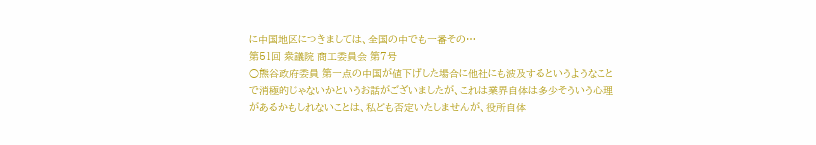に中国地区につきましては、全国の中でも一番その…
第51回 衆議院 商工委員会 第7号
○熊谷政府委員 第一点の中国が値下げした場合に他社にも波及するというようなことで消極的じゃないかというお話がございましたが、これは業界自体は多少そういう心理があるかもしれないことは、私ども否定いたしませんが、役所自体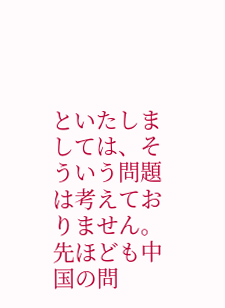といたしましては、そういう問題は考えておりません。先ほども中国の問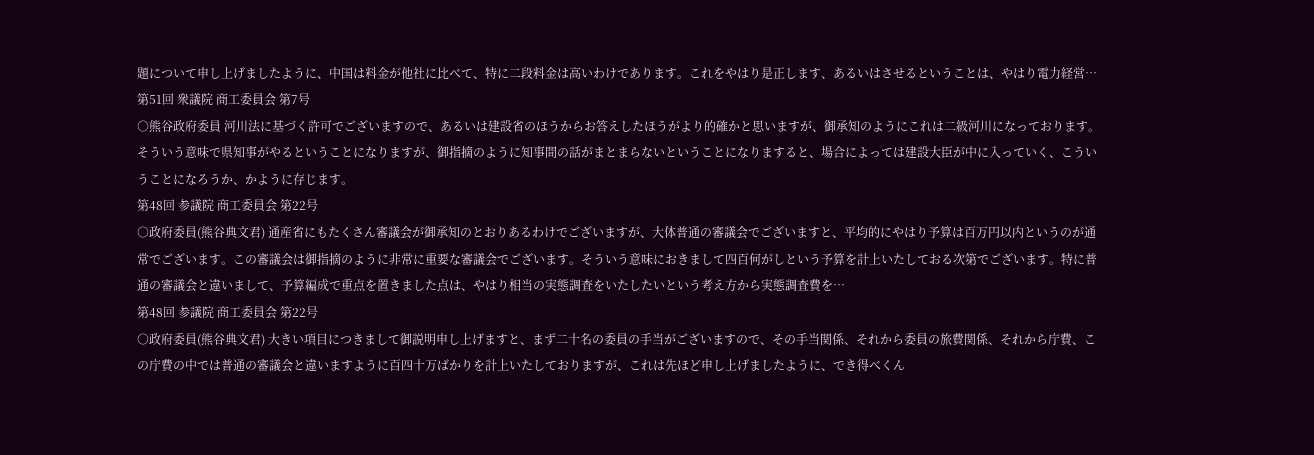題について申し上げましたように、中国は料金が他社に比べて、特に二段料金は高いわけであります。これをやはり是正します、あるいはさせるということは、やはり電力経営…
第51回 衆議院 商工委員会 第7号
○熊谷政府委員 河川法に基づく許可でございますので、あるいは建設省のほうからお答えしたほうがより的確かと思いますが、御承知のようにこれは二級河川になっております。そういう意味で県知事がやるということになりますが、御指摘のように知事間の話がまとまらないということになりますると、場合によっては建設大臣が中に入っていく、こういうことになろうか、かように存じます。
第48回 参議院 商工委員会 第22号
○政府委員(熊谷典文君) 通産省にもたくさん審議会が御承知のとおりあるわけでございますが、大体普通の審議会でございますと、平均的にやはり予算は百万円以内というのが通常でございます。この審議会は御指摘のように非常に重要な審議会でございます。そういう意味におきまして四百何がしという予算を計上いたしておる次第でございます。特に普通の審議会と違いまして、予算編成で重点を置きました点は、やはり相当の実態調査をいたしたいという考え方から実態調査費を…
第48回 参議院 商工委員会 第22号
○政府委員(熊谷典文君) 大きい項目につきまして御説明申し上げますと、まず二十名の委員の手当がございますので、その手当関係、それから委員の旅費関係、それから庁費、この庁費の中では普通の審議会と違いますように百四十万ばかりを計上いたしておりますが、これは先ほど申し上げましたように、でき得べくん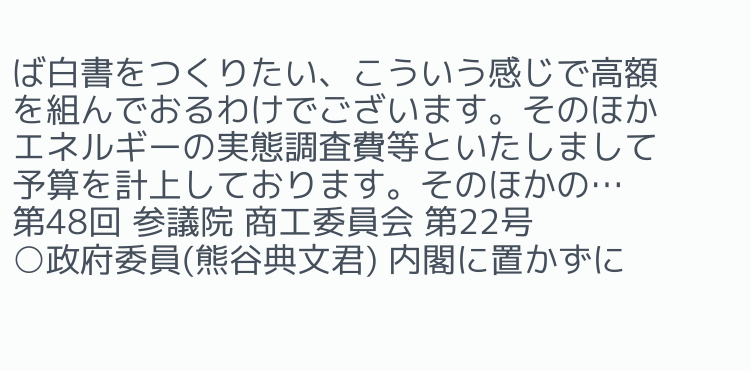ば白書をつくりたい、こういう感じで高額を組んでおるわけでございます。そのほかエネルギーの実態調査費等といたしまして予算を計上しております。そのほかの…
第48回 参議院 商工委員会 第22号
○政府委員(熊谷典文君) 内閣に置かずに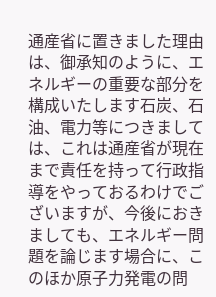通産省に置きました理由は、御承知のように、エネルギーの重要な部分を構成いたします石炭、石油、電力等につきましては、これは通産省が現在まで責任を持って行政指導をやっておるわけでございますが、今後におきましても、エネルギー問題を論じます場合に、このほか原子力発電の問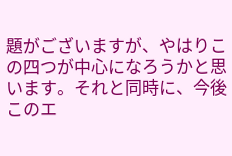題がございますが、やはりこの四つが中心になろうかと思います。それと同時に、今後このエ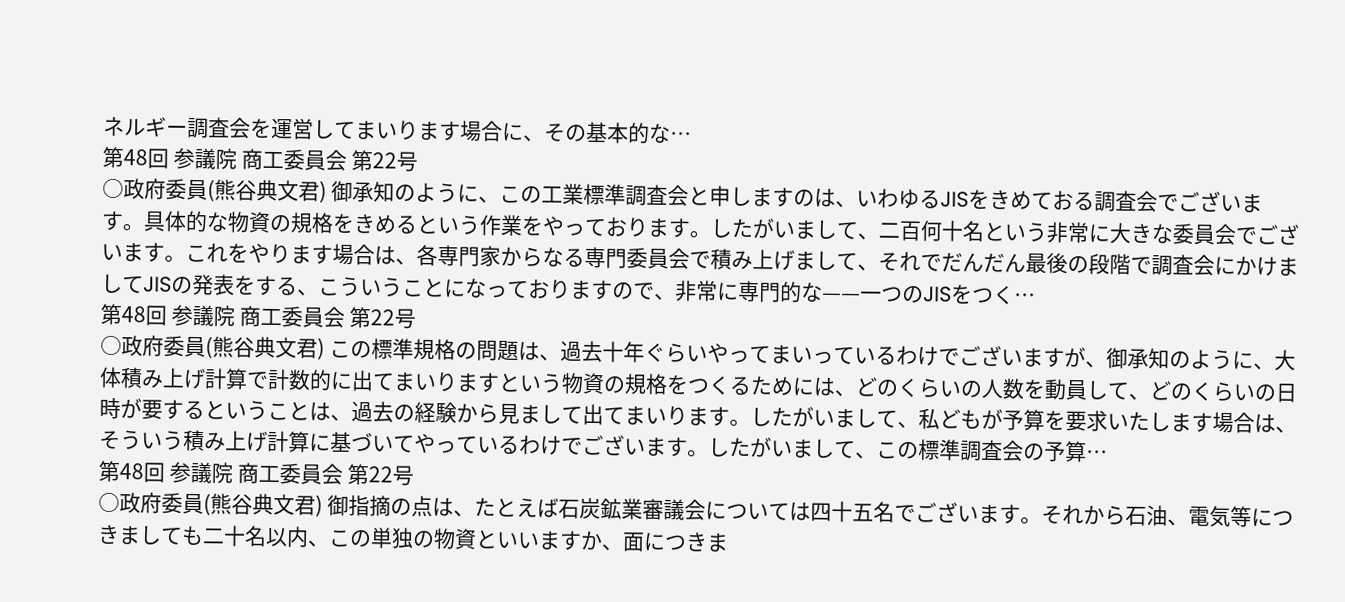ネルギー調査会を運営してまいります場合に、その基本的な…
第48回 参議院 商工委員会 第22号
○政府委員(熊谷典文君) 御承知のように、この工業標準調査会と申しますのは、いわゆるJISをきめておる調査会でございます。具体的な物資の規格をきめるという作業をやっております。したがいまして、二百何十名という非常に大きな委員会でございます。これをやります場合は、各専門家からなる専門委員会で積み上げまして、それでだんだん最後の段階で調査会にかけましてJISの発表をする、こういうことになっておりますので、非常に専門的な——一つのJISをつく…
第48回 参議院 商工委員会 第22号
○政府委員(熊谷典文君) この標準規格の問題は、過去十年ぐらいやってまいっているわけでございますが、御承知のように、大体積み上げ計算で計数的に出てまいりますという物資の規格をつくるためには、どのくらいの人数を動員して、どのくらいの日時が要するということは、過去の経験から見まして出てまいります。したがいまして、私どもが予算を要求いたします場合は、そういう積み上げ計算に基づいてやっているわけでございます。したがいまして、この標準調査会の予算…
第48回 参議院 商工委員会 第22号
○政府委員(熊谷典文君) 御指摘の点は、たとえば石炭鉱業審議会については四十五名でございます。それから石油、電気等につきましても二十名以内、この単独の物資といいますか、面につきま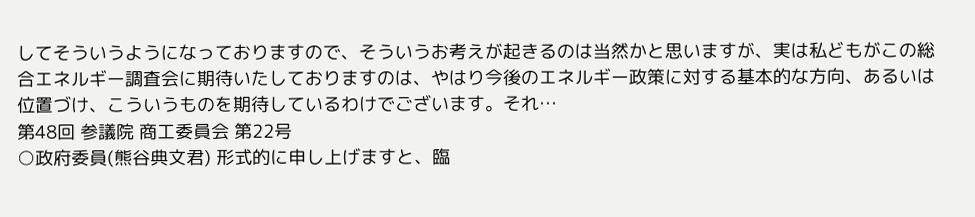してそういうようになっておりますので、そういうお考えが起きるのは当然かと思いますが、実は私どもがこの総合エネルギー調査会に期待いたしておりますのは、やはり今後のエネルギー政策に対する基本的な方向、あるいは位置づけ、こういうものを期待しているわけでございます。それ…
第48回 参議院 商工委員会 第22号
○政府委員(熊谷典文君) 形式的に申し上げますと、臨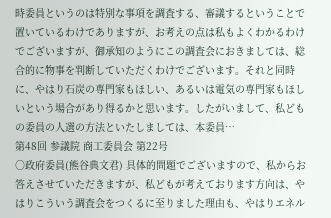時委員というのは特別な事項を調査する、審議するということで置いているわけでありますが、お考えの点は私もよくわかるわけでございますが、御承知のようにこの調査会におきましては、総合的に物事を判断していただくわけでございます。それと同時に、やはり石炭の専門家もほしい、あるいは電気の専門家もほしいという場合があり得るかと思います。したがいまして、私どもの委員の人選の方法といたしましては、本委員…
第48回 参議院 商工委員会 第22号
○政府委員(熊谷典文君) 具体的問題でございますので、私からお答えさせていただきますが、私どもが考えております方向は、やはりこういう調査会をつくるに至りました理由も、やはりエネル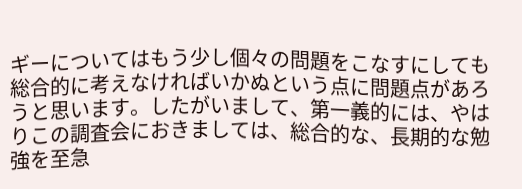ギーについてはもう少し個々の問題をこなすにしても総合的に考えなければいかぬという点に問題点があろうと思います。したがいまして、第一義的には、やはりこの調査会におきましては、総合的な、長期的な勉強を至急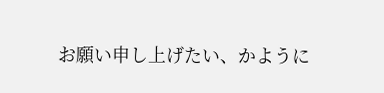お願い申し上げたい、かように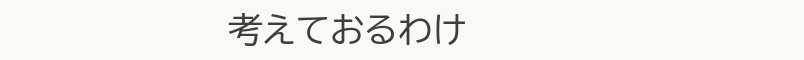考えておるわけ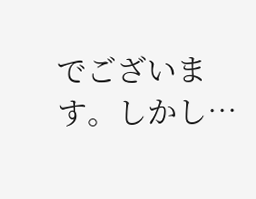でございます。しかし…